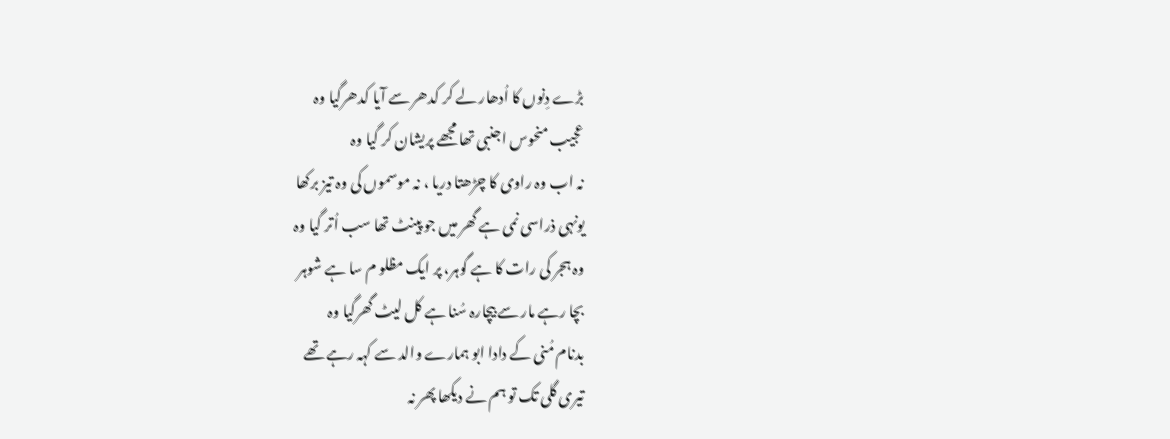بڑے دِنوں کا اُدھار لے کر کدھر سے آیا کدھرگیا وہ
عجیب منحوس اجنبی تھا مجھے پریشان کر گیا وہ
نہ اب وہ راوی کا چڑھتا دریا ، نہ موسموں کی وہ تیز برکھا
یونہی ذراسی نمی ہے گھر میں جو پینٹ تھا سب اُتر گیا وہ
وہ ہجر کی رات کا ہے گوہر، پر ایک مظلو م سا ہے شوہر
بچا رہے مار سے بیچارہ سُنا ہے کل لیٹ گھرگیا وہ
بدنام مُنی کے دادا ابو ہمارے والد سے کہہ رہے تھے
تیری گلی تک تو ہم نے دیکھا پھر نہ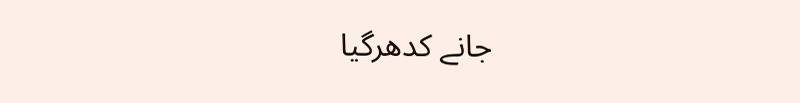جانے کدھرگیا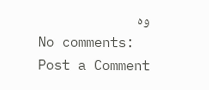وہ
No comments:
Post a Comment